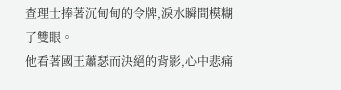查理士捧著沉甸甸的令牌,淚水瞬間模糊了雙眼。
他看著國王蕭瑟而決絕的背影,心中悲痛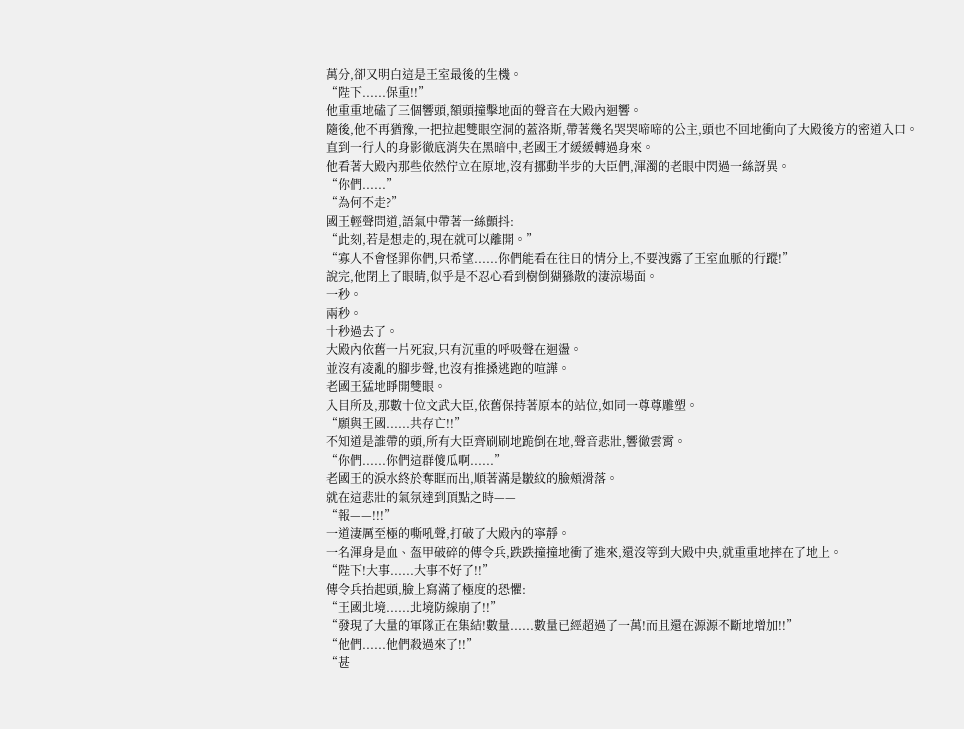萬分,卻又明白這是王室最後的生機。
“陛下......保重!!”
他重重地磕了三個響頭,額頭撞擊地面的聲音在大殿內迴響。
隨後,他不再猶豫,一把拉起雙眼空洞的蓋洛斯,帶著幾名哭哭啼啼的公主,頭也不回地衝向了大殿後方的密道入口。
直到一行人的身影徹底消失在黑暗中,老國王才緩緩轉過身來。
他看著大殿內那些依然佇立在原地,沒有挪動半步的大臣們,渾濁的老眼中閃過一絲訝異。
“你們......”
“為何不走?”
國王輕聲問道,語氣中帶著一絲顫抖:
“此刻,若是想走的,現在就可以離開。”
“寡人不會怪罪你們,只希望......你們能看在往日的情分上,不要洩露了王室血脈的行蹤!”
說完,他閉上了眼睛,似乎是不忍心看到樹倒猢猻散的淒涼場面。
一秒。
兩秒。
十秒過去了。
大殿內依舊一片死寂,只有沉重的呼吸聲在迴盪。
並沒有凌亂的腳步聲,也沒有推搡逃跑的喧譁。
老國王猛地睜開雙眼。
入目所及,那數十位文武大臣,依舊保持著原本的站位,如同一尊尊雕塑。
“願與王國......共存亡!!”
不知道是誰帶的頭,所有大臣齊刷刷地跪倒在地,聲音悲壯,響徹雲霄。
“你們......你們這群傻瓜啊......”
老國王的淚水終於奪眶而出,順著滿是皺紋的臉頰滑落。
就在這悲壯的氣氛達到頂點之時——
“報——!!!”
一道淒厲至極的嘶吼聲,打破了大殿內的寧靜。
一名渾身是血、盔甲破碎的傳令兵,跌跌撞撞地衝了進來,還沒等到大殿中央,就重重地摔在了地上。
“陛下!大事......大事不好了!!”
傳令兵抬起頭,臉上寫滿了極度的恐懼:
“王國北境......北境防線崩了!!”
“發現了大量的軍隊正在集結!數量......數量已經超過了一萬!而且還在源源不斷地增加!!”
“他們......他們殺過來了!!”
“甚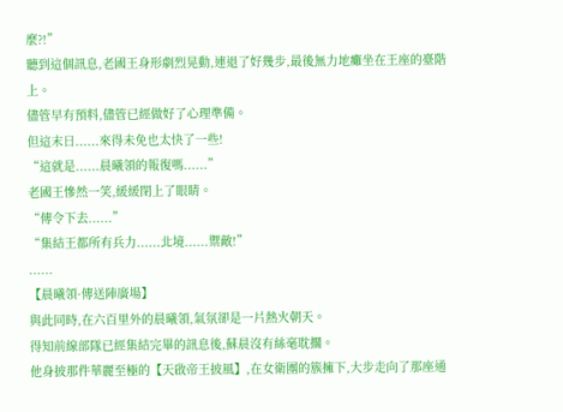麼?!”
聽到這個訊息,老國王身形劇烈晃動,連退了好幾步,最後無力地癱坐在王座的臺階上。
儘管早有預料,儘管已經做好了心理準備。
但這末日......來得未免也太快了一些!
“這就是......晨曦領的報復嗎......”
老國王慘然一笑,緩緩閉上了眼睛。
“傳令下去......”
“集結王都所有兵力......北境......禦敵!”
......
【晨曦領·傳送陣廣場】
與此同時,在六百里外的晨曦領,氣氛卻是一片熱火朝天。
得知前線部隊已經集結完畢的訊息後,蘇晨沒有絲毫耽擱。
他身披那件華麗至極的【天啟帝王披風】,在女衛團的簇擁下,大步走向了那座通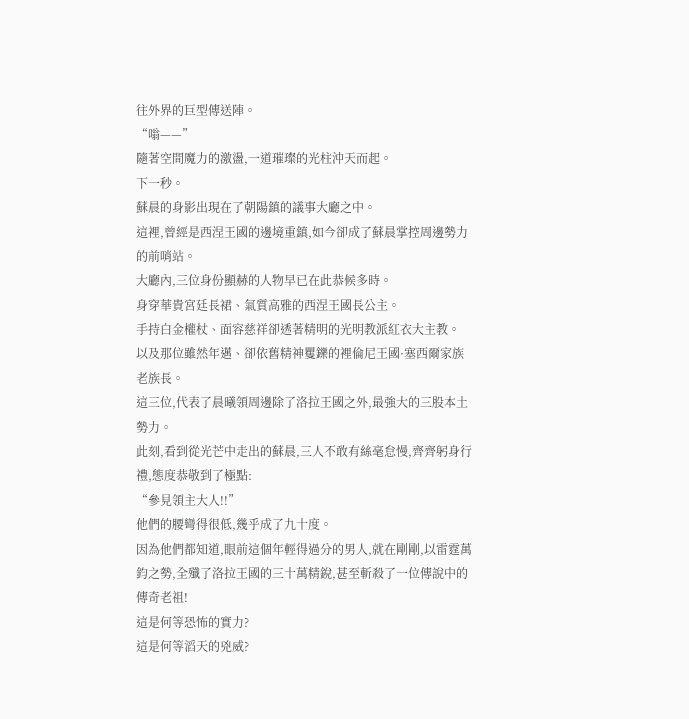往外界的巨型傳送陣。
“嗡——”
隨著空間魔力的激盪,一道璀璨的光柱沖天而起。
下一秒。
蘇晨的身影出現在了朝陽鎮的議事大廳之中。
這裡,曾經是西涅王國的邊境重鎮,如今卻成了蘇晨掌控周邊勢力的前哨站。
大廳內,三位身份顯赫的人物早已在此恭候多時。
身穿華貴宮廷長裙、氣質高雅的西涅王國長公主。
手持白金權杖、面容慈祥卻透著精明的光明教派紅衣大主教。
以及那位雖然年邁、卻依舊精神矍鑠的裡倫尼王國·塞西爾家族老族長。
這三位,代表了晨曦領周邊除了洛拉王國之外,最強大的三股本土勢力。
此刻,看到從光芒中走出的蘇晨,三人不敢有絲毫怠慢,齊齊躬身行禮,態度恭敬到了極點:
“參見領主大人!!”
他們的腰彎得很低,幾乎成了九十度。
因為他們都知道,眼前這個年輕得過分的男人,就在剛剛,以雷霆萬鈞之勢,全殲了洛拉王國的三十萬精銳,甚至斬殺了一位傳說中的傳奇老祖!
這是何等恐怖的實力?
這是何等滔天的兇威?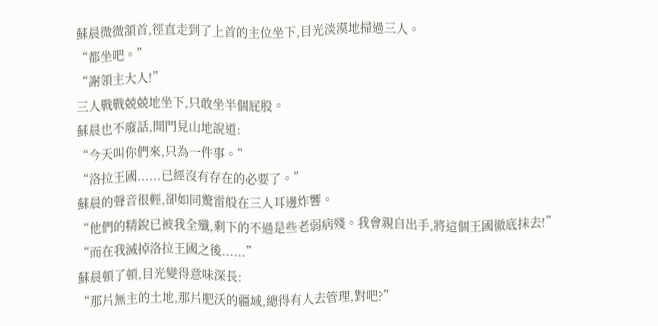蘇晨微微頷首,徑直走到了上首的主位坐下,目光淡漠地掃過三人。
“都坐吧。”
“謝領主大人!”
三人戰戰兢兢地坐下,只敢坐半個屁股。
蘇晨也不廢話,開門見山地說道:
“今天叫你們來,只為一件事。”
“洛拉王國......已經沒有存在的必要了。”
蘇晨的聲音很輕,卻如同驚雷般在三人耳邊炸響。
“他們的精銳已被我全殲,剩下的不過是些老弱病殘。我會親自出手,將這個王國徹底抹去!”
“而在我滅掉洛拉王國之後......”
蘇晨頓了頓,目光變得意味深長:
“那片無主的土地,那片肥沃的疆域,總得有人去管理,對吧?”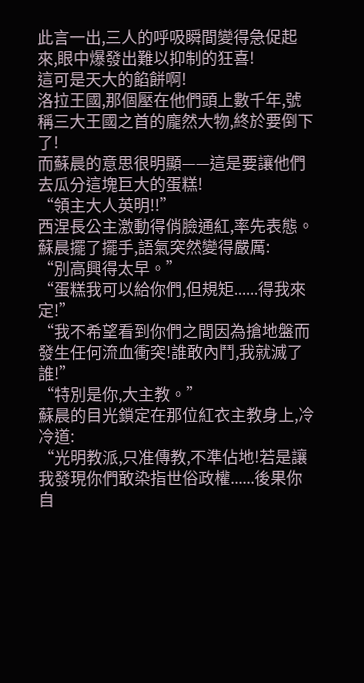此言一出,三人的呼吸瞬間變得急促起來,眼中爆發出難以抑制的狂喜!
這可是天大的餡餅啊!
洛拉王國,那個壓在他們頭上數千年,號稱三大王國之首的龐然大物,終於要倒下了!
而蘇晨的意思很明顯——這是要讓他們去瓜分這塊巨大的蛋糕!
“領主大人英明!!”
西涅長公主激動得俏臉通紅,率先表態。
蘇晨擺了擺手,語氣突然變得嚴厲:
“別高興得太早。”
“蛋糕我可以給你們,但規矩......得我來定!”
“我不希望看到你們之間因為搶地盤而發生任何流血衝突!誰敢內鬥,我就滅了誰!”
“特別是你,大主教。”
蘇晨的目光鎖定在那位紅衣主教身上,冷冷道:
“光明教派,只准傳教,不準佔地!若是讓我發現你們敢染指世俗政權......後果你自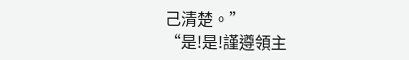己清楚。”
“是!是!謹遵領主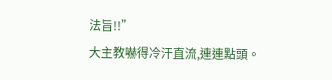法旨!!”
大主教嚇得冷汗直流,連連點頭。